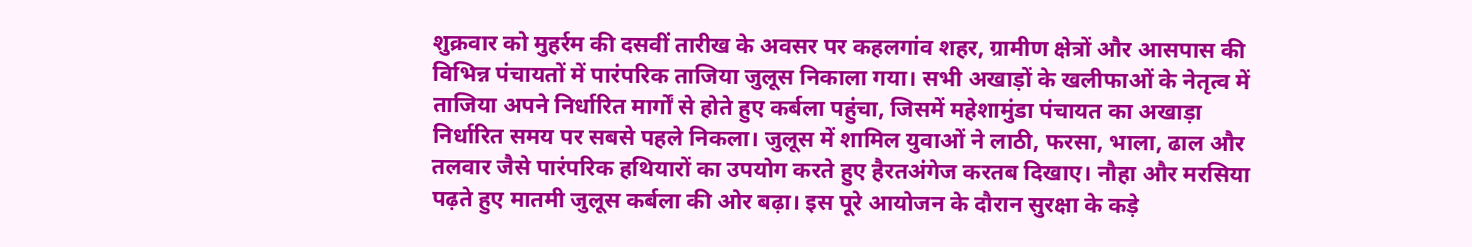शुक्रवार को मुहर्रम की दसवीं तारीख के अवसर पर कहलगांव शहर, ग्रामीण क्षेत्रों और आसपास की विभिन्न पंचायतों में पारंपरिक ताजिया जुलूस निकाला गया। सभी अखाड़ों के खलीफाओं के नेतृत्व में ताजिया अपने निर्धारित मार्गों से होते हुए कर्बला पहुंचा, जिसमें महेशामुंडा पंचायत का अखाड़ा निर्धारित समय पर सबसे पहले निकला। जुलूस में शामिल युवाओं ने लाठी, फरसा, भाला, ढाल और तलवार जैसे पारंपरिक हथियारों का उपयोग करते हुए हैरतअंगेज करतब दिखाए। नौहा और मरसिया पढ़ते हुए मातमी जुलूस कर्बला की ओर बढ़ा। इस पूरे आयोजन के दौरान सुरक्षा के कड़े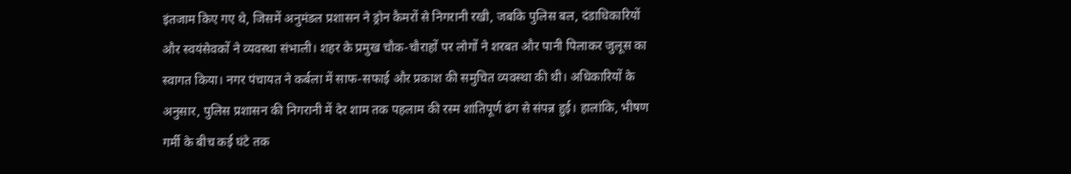इंतजाम किए गए थे, जिसमें अनुमंडल प्रशासन ने ड्रोन कैमरों से निगरानी रखी, जबकि पुलिस बल, दंडाधिकारियों और स्वयंसेवकों ने व्यवस्था संभाली। शहर के प्रमुख चौक-चौराहों पर लोगों ने शरबत और पानी पिलाकर जुलूस का स्वागत किया। नगर पंचायत ने कर्बला में साफ-सफाई और प्रकाश की समुचित व्यवस्था की थी। अधिकारियों के अनुसार, पुलिस प्रशासन की निगरानी में देर शाम तक पहलाम की रस्म शांतिपूर्ण ढंग से संपन्न हुई। हालांकि, भीषण गर्मी के बीच कई घंटे तक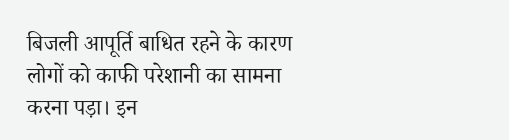बिजली आपूर्ति बाधित रहने के कारण लोगों को काफी परेशानी का सामना करना पड़ा। इन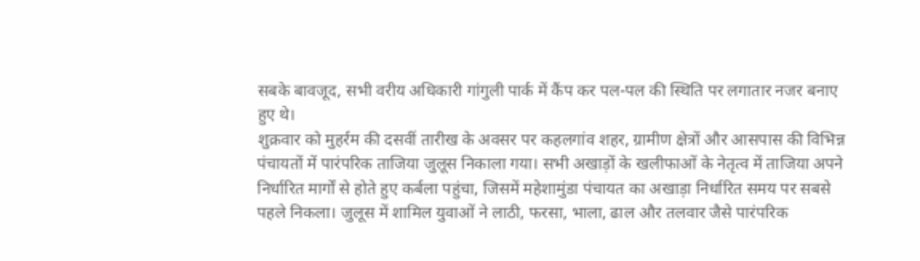सबके बावजूद, सभी वरीय अधिकारी गांगुली पार्क में कैंप कर पल-पल की स्थिति पर लगातार नजर बनाए हुए थे।
शुक्रवार को मुहर्रम की दसवीं तारीख के अवसर पर कहलगांव शहर, ग्रामीण क्षेत्रों और आसपास की विभिन्न पंचायतों में पारंपरिक ताजिया जुलूस निकाला गया। सभी अखाड़ों के खलीफाओं के नेतृत्व में ताजिया अपने निर्धारित मार्गों से होते हुए कर्बला पहुंचा, जिसमें महेशामुंडा पंचायत का अखाड़ा निर्धारित समय पर सबसे पहले निकला। जुलूस में शामिल युवाओं ने लाठी, फरसा, भाला, ढाल और तलवार जैसे पारंपरिक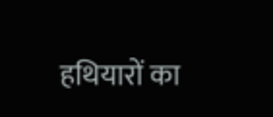हथियारों का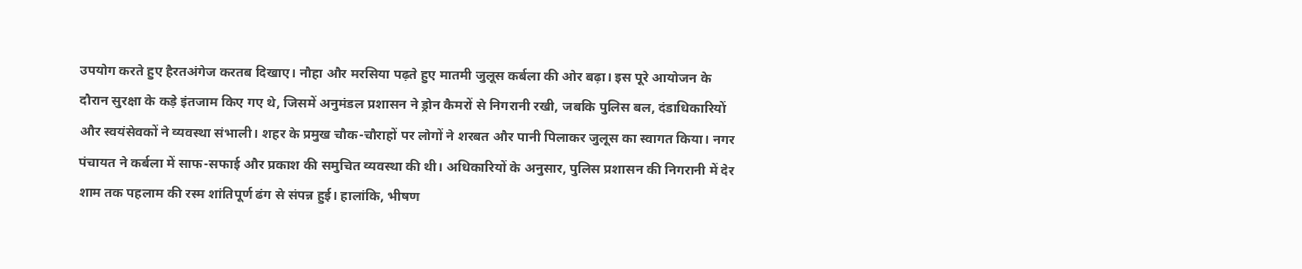उपयोग करते हुए हैरतअंगेज करतब दिखाए। नौहा और मरसिया पढ़ते हुए मातमी जुलूस कर्बला की ओर बढ़ा। इस पूरे आयोजन के दौरान सुरक्षा के कड़े इंतजाम किए गए थे, जिसमें अनुमंडल प्रशासन ने ड्रोन कैमरों से निगरानी रखी, जबकि पुलिस बल, दंडाधिकारियों और स्वयंसेवकों ने व्यवस्था संभाली। शहर के प्रमुख चौक-चौराहों पर लोगों ने शरबत और पानी पिलाकर जुलूस का स्वागत किया। नगर पंचायत ने कर्बला में साफ-सफाई और प्रकाश की समुचित व्यवस्था की थी। अधिकारियों के अनुसार, पुलिस प्रशासन की निगरानी में देर शाम तक पहलाम की रस्म शांतिपूर्ण ढंग से संपन्न हुई। हालांकि, भीषण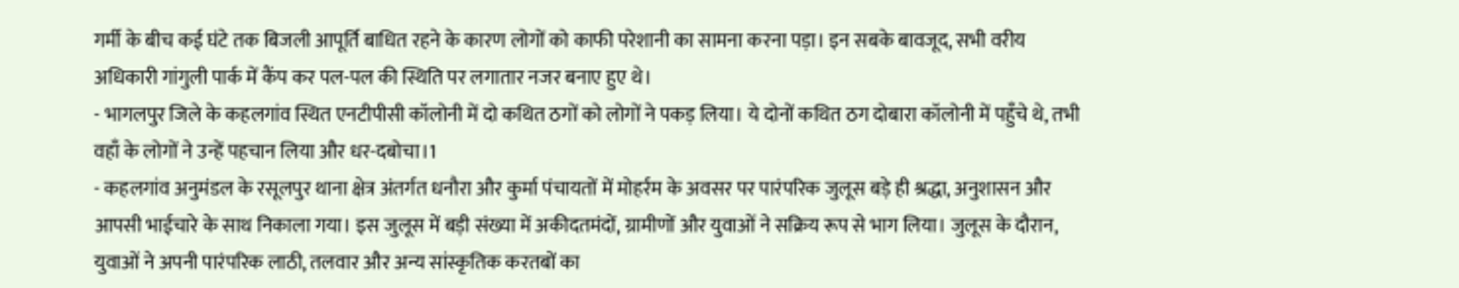गर्मी के बीच कई घंटे तक बिजली आपूर्ति बाधित रहने के कारण लोगों को काफी परेशानी का सामना करना पड़ा। इन सबके बावजूद, सभी वरीय अधिकारी गांगुली पार्क में कैंप कर पल-पल की स्थिति पर लगातार नजर बनाए हुए थे।
- भागलपुर जिले के कहलगांव स्थित एनटीपीसी कॉलोनी में दो कथित ठगों को लोगों ने पकड़ लिया। ये दोनों कथित ठग दोबारा कॉलोनी में पहुँचे थे, तभी वहाँ के लोगों ने उन्हें पहचान लिया और धर-दबोचा।1
- कहलगांव अनुमंडल के रसूलपुर थाना क्षेत्र अंतर्गत धनौरा और कुर्मा पंचायतों में मोहर्रम के अवसर पर पारंपरिक जुलूस बड़े ही श्रद्धा, अनुशासन और आपसी भाईचारे के साथ निकाला गया। इस जुलूस में बड़ी संख्या में अकीदतमंदों, ग्रामीणों और युवाओं ने सक्रिय रूप से भाग लिया। जुलूस के दौरान, युवाओं ने अपनी पारंपरिक लाठी, तलवार और अन्य सांस्कृतिक करतबों का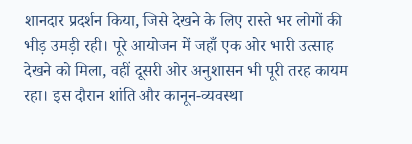शानदार प्रदर्शन किया, जिसे देखने के लिए रास्ते भर लोगों की भीड़ उमड़ी रही। पूरे आयोजन में जहाँ एक ओर भारी उत्साह देखने को मिला, वहीं दूसरी ओर अनुशासन भी पूरी तरह कायम रहा। इस दौरान शांति और कानून-व्यवस्था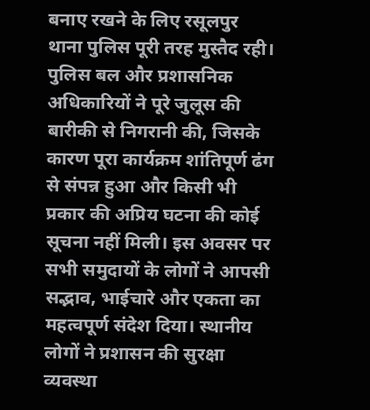बनाए रखने के लिए रसूलपुर थाना पुलिस पूरी तरह मुस्तैद रही। पुलिस बल और प्रशासनिक अधिकारियों ने पूरे जुलूस की बारीकी से निगरानी की, जिसके कारण पूरा कार्यक्रम शांतिपूर्ण ढंग से संपन्न हुआ और किसी भी प्रकार की अप्रिय घटना की कोई सूचना नहीं मिली। इस अवसर पर सभी समुदायों के लोगों ने आपसी सद्भाव, भाईचारे और एकता का महत्वपूर्ण संदेश दिया। स्थानीय लोगों ने प्रशासन की सुरक्षा व्यवस्था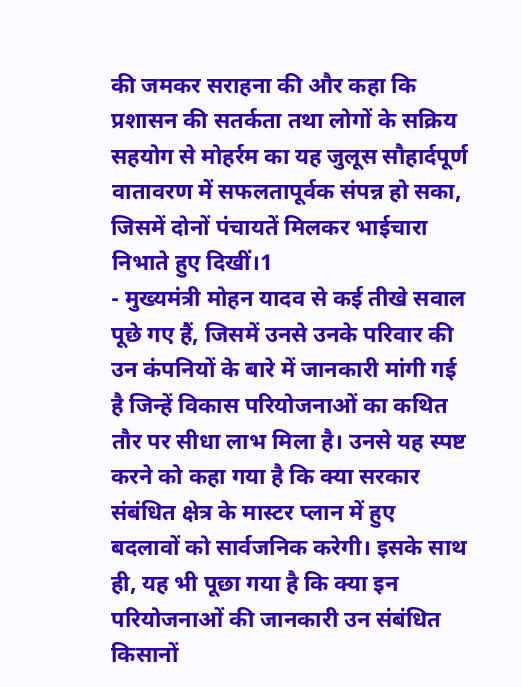की जमकर सराहना की और कहा कि प्रशासन की सतर्कता तथा लोगों के सक्रिय सहयोग से मोहर्रम का यह जुलूस सौहार्दपूर्ण वातावरण में सफलतापूर्वक संपन्न हो सका, जिसमें दोनों पंचायतें मिलकर भाईचारा निभाते हुए दिखीं।1
- मुख्यमंत्री मोहन यादव से कई तीखे सवाल पूछे गए हैं, जिसमें उनसे उनके परिवार की उन कंपनियों के बारे में जानकारी मांगी गई है जिन्हें विकास परियोजनाओं का कथित तौर पर सीधा लाभ मिला है। उनसे यह स्पष्ट करने को कहा गया है कि क्या सरकार संबंधित क्षेत्र के मास्टर प्लान में हुए बदलावों को सार्वजनिक करेगी। इसके साथ ही, यह भी पूछा गया है कि क्या इन परियोजनाओं की जानकारी उन संबंधित किसानों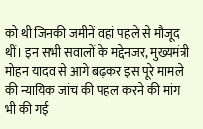को थी जिनकी जमीनें वहां पहले से मौजूद थीं। इन सभी सवालों के मद्देनजर, मुख्यमंत्री मोहन यादव से आगे बढ़कर इस पूरे मामले की न्यायिक जांच की पहल करने की मांग भी की गई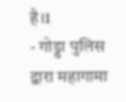है।1
- गोड्डा पुलिस द्वारा महागामा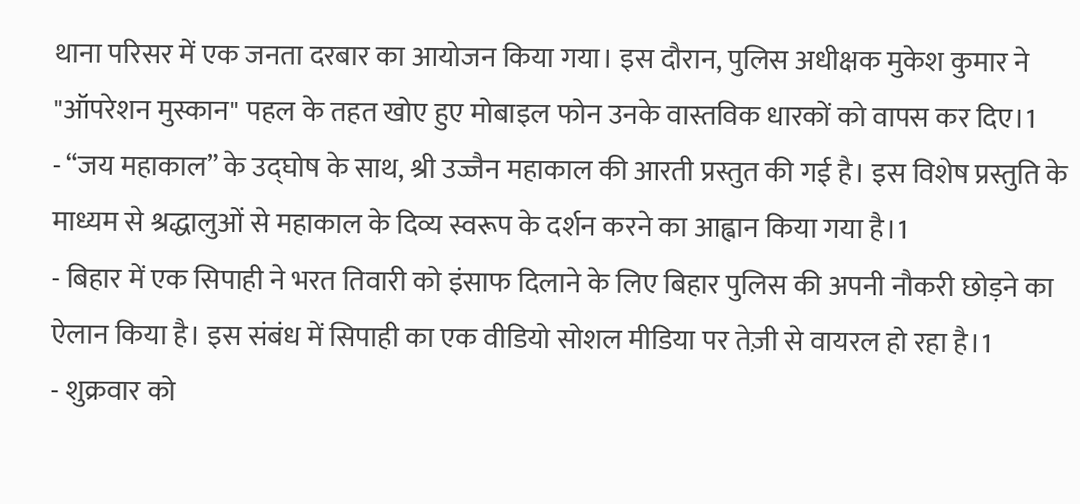थाना परिसर में एक जनता दरबार का आयोजन किया गया। इस दौरान, पुलिस अधीक्षक मुकेश कुमार ने "ऑपरेशन मुस्कान" पहल के तहत खोए हुए मोबाइल फोन उनके वास्तविक धारकों को वापस कर दिए।1
- “जय महाकाल” के उद्घोष के साथ, श्री उज्जैन महाकाल की आरती प्रस्तुत की गई है। इस विशेष प्रस्तुति के माध्यम से श्रद्धालुओं से महाकाल के दिव्य स्वरूप के दर्शन करने का आह्वान किया गया है।1
- बिहार में एक सिपाही ने भरत तिवारी को इंसाफ दिलाने के लिए बिहार पुलिस की अपनी नौकरी छोड़ने का ऐलान किया है। इस संबंध में सिपाही का एक वीडियो सोशल मीडिया पर तेज़ी से वायरल हो रहा है।1
- शुक्रवार को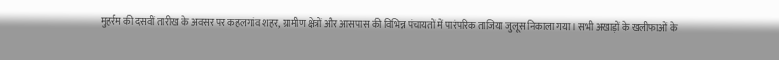मुहर्रम की दसवीं तारीख के अवसर पर कहलगांव शहर, ग्रामीण क्षेत्रों और आसपास की विभिन्न पंचायतों में पारंपरिक ताजिया जुलूस निकाला गया। सभी अखाड़ों के खलीफाओं के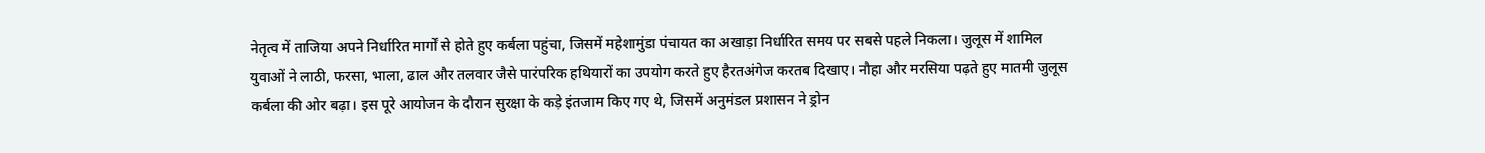नेतृत्व में ताजिया अपने निर्धारित मार्गों से होते हुए कर्बला पहुंचा, जिसमें महेशामुंडा पंचायत का अखाड़ा निर्धारित समय पर सबसे पहले निकला। जुलूस में शामिल युवाओं ने लाठी, फरसा, भाला, ढाल और तलवार जैसे पारंपरिक हथियारों का उपयोग करते हुए हैरतअंगेज करतब दिखाए। नौहा और मरसिया पढ़ते हुए मातमी जुलूस कर्बला की ओर बढ़ा। इस पूरे आयोजन के दौरान सुरक्षा के कड़े इंतजाम किए गए थे, जिसमें अनुमंडल प्रशासन ने ड्रोन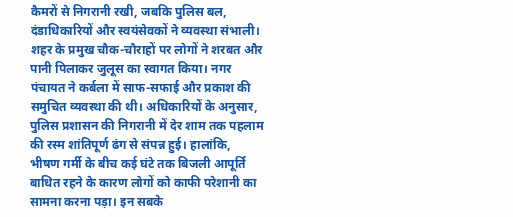कैमरों से निगरानी रखी, जबकि पुलिस बल, दंडाधिकारियों और स्वयंसेवकों ने व्यवस्था संभाली। शहर के प्रमुख चौक-चौराहों पर लोगों ने शरबत और पानी पिलाकर जुलूस का स्वागत किया। नगर पंचायत ने कर्बला में साफ-सफाई और प्रकाश की समुचित व्यवस्था की थी। अधिकारियों के अनुसार, पुलिस प्रशासन की निगरानी में देर शाम तक पहलाम की रस्म शांतिपूर्ण ढंग से संपन्न हुई। हालांकि, भीषण गर्मी के बीच कई घंटे तक बिजली आपूर्ति बाधित रहने के कारण लोगों को काफी परेशानी का सामना करना पड़ा। इन सबके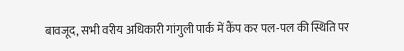बावजूद, सभी वरीय अधिकारी गांगुली पार्क में कैंप कर पल-पल की स्थिति पर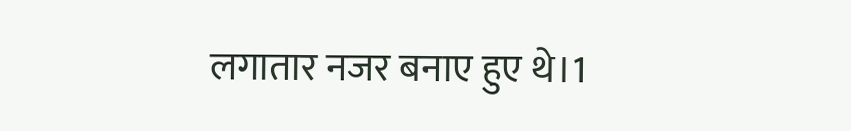लगातार नजर बनाए हुए थे।1